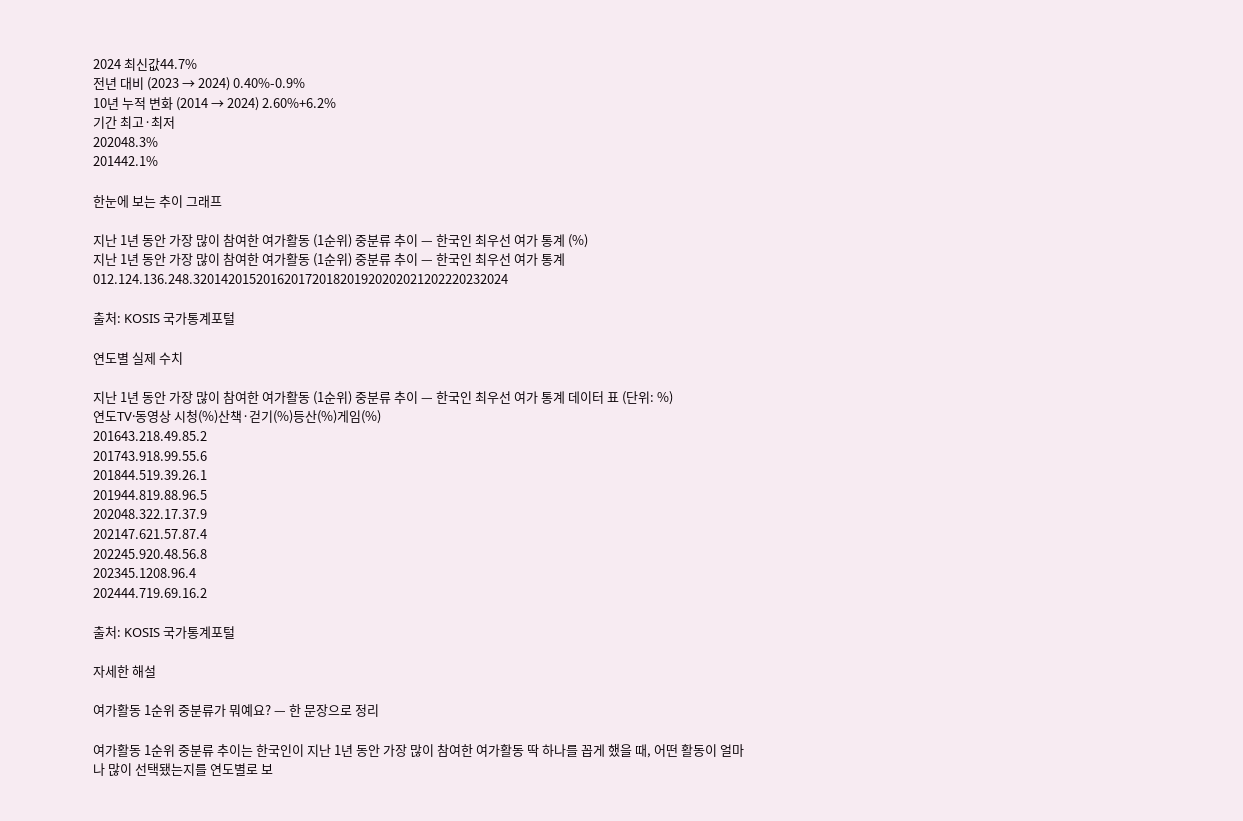2024 최신값44.7%
전년 대비 (2023 → 2024) 0.40%-0.9%
10년 누적 변화 (2014 → 2024) 2.60%+6.2%
기간 최고·최저
202048.3%
201442.1%

한눈에 보는 추이 그래프

지난 1년 동안 가장 많이 참여한 여가활동 (1순위) 중분류 추이 — 한국인 최우선 여가 통계 (%)
지난 1년 동안 가장 많이 참여한 여가활동 (1순위) 중분류 추이 — 한국인 최우선 여가 통계012.124.136.248.320142015201620172018201920202021202220232024

출처: KOSIS 국가통계포털

연도별 실제 수치

지난 1년 동안 가장 많이 참여한 여가활동 (1순위) 중분류 추이 — 한국인 최우선 여가 통계 데이터 표 (단위: %)
연도TV·동영상 시청(%)산책·걷기(%)등산(%)게임(%)
201643.218.49.85.2
201743.918.99.55.6
201844.519.39.26.1
201944.819.88.96.5
202048.322.17.37.9
202147.621.57.87.4
202245.920.48.56.8
202345.1208.96.4
202444.719.69.16.2

출처: KOSIS 국가통계포털

자세한 해설

여가활동 1순위 중분류가 뭐예요? — 한 문장으로 정리

여가활동 1순위 중분류 추이는 한국인이 지난 1년 동안 가장 많이 참여한 여가활동 딱 하나를 꼽게 했을 때, 어떤 활동이 얼마나 많이 선택됐는지를 연도별로 보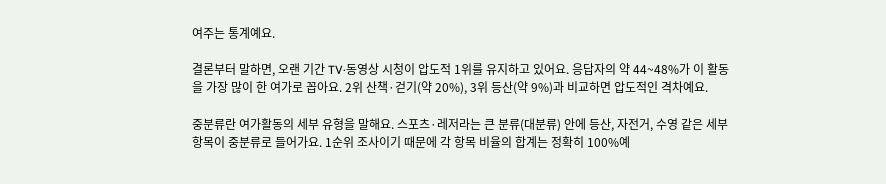여주는 통계예요.

결론부터 말하면, 오랜 기간 TV·동영상 시청이 압도적 1위를 유지하고 있어요. 응답자의 약 44~48%가 이 활동을 가장 많이 한 여가로 꼽아요. 2위 산책·걷기(약 20%), 3위 등산(약 9%)과 비교하면 압도적인 격차예요.

중분류란 여가활동의 세부 유형을 말해요. 스포츠·레저라는 큰 분류(대분류) 안에 등산, 자전거, 수영 같은 세부 항목이 중분류로 들어가요. 1순위 조사이기 때문에 각 항목 비율의 합계는 정확히 100%예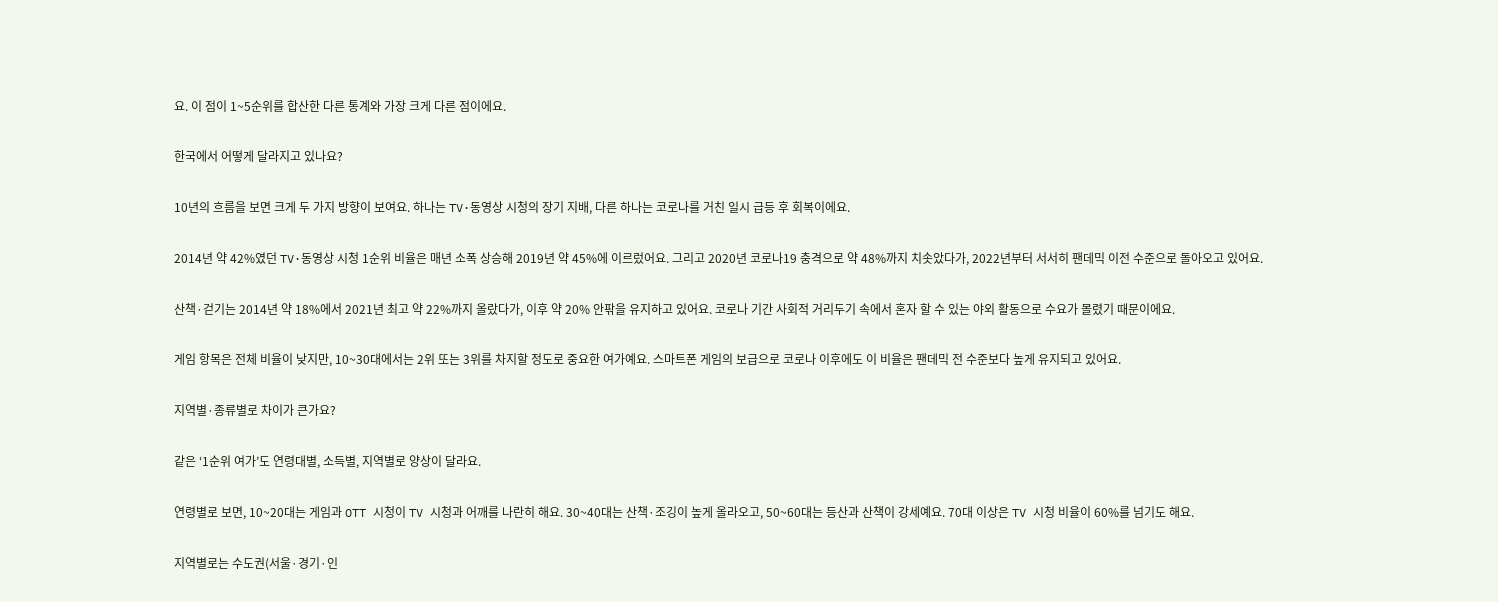요. 이 점이 1~5순위를 합산한 다른 통계와 가장 크게 다른 점이에요.

한국에서 어떻게 달라지고 있나요?

10년의 흐름을 보면 크게 두 가지 방향이 보여요. 하나는 TV·동영상 시청의 장기 지배, 다른 하나는 코로나를 거친 일시 급등 후 회복이에요.

2014년 약 42%였던 TV·동영상 시청 1순위 비율은 매년 소폭 상승해 2019년 약 45%에 이르렀어요. 그리고 2020년 코로나19 충격으로 약 48%까지 치솟았다가, 2022년부터 서서히 팬데믹 이전 수준으로 돌아오고 있어요.

산책·걷기는 2014년 약 18%에서 2021년 최고 약 22%까지 올랐다가, 이후 약 20% 안팎을 유지하고 있어요. 코로나 기간 사회적 거리두기 속에서 혼자 할 수 있는 야외 활동으로 수요가 몰렸기 때문이에요.

게임 항목은 전체 비율이 낮지만, 10~30대에서는 2위 또는 3위를 차지할 정도로 중요한 여가예요. 스마트폰 게임의 보급으로 코로나 이후에도 이 비율은 팬데믹 전 수준보다 높게 유지되고 있어요.

지역별·종류별로 차이가 큰가요?

같은 ‘1순위 여가’도 연령대별, 소득별, 지역별로 양상이 달라요.

연령별로 보면, 10~20대는 게임과 OTT 시청이 TV 시청과 어깨를 나란히 해요. 30~40대는 산책·조깅이 높게 올라오고, 50~60대는 등산과 산책이 강세예요. 70대 이상은 TV 시청 비율이 60%를 넘기도 해요.

지역별로는 수도권(서울·경기·인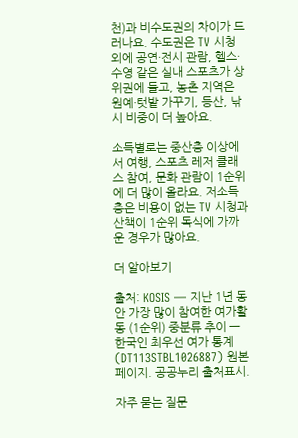천)과 비수도권의 차이가 드러나요. 수도권은 TV 시청 외에 공연·전시 관람, 헬스·수영 같은 실내 스포츠가 상위권에 들고, 농촌 지역은 원예·텃밭 가꾸기, 등산, 낚시 비중이 더 높아요.

소득별로는 중산층 이상에서 여행, 스포츠 레저 클래스 참여, 문화 관람이 1순위에 더 많이 올라요. 저소득층은 비용이 없는 TV 시청과 산책이 1순위 독식에 가까운 경우가 많아요.

더 알아보기

출처: KOSIS — 지난 1년 동안 가장 많이 참여한 여가활동 (1순위) 중분류 추이 — 한국인 최우선 여가 통계 (DT113STBL1026887) 원본 페이지. 공공누리 출처표시.

자주 묻는 질문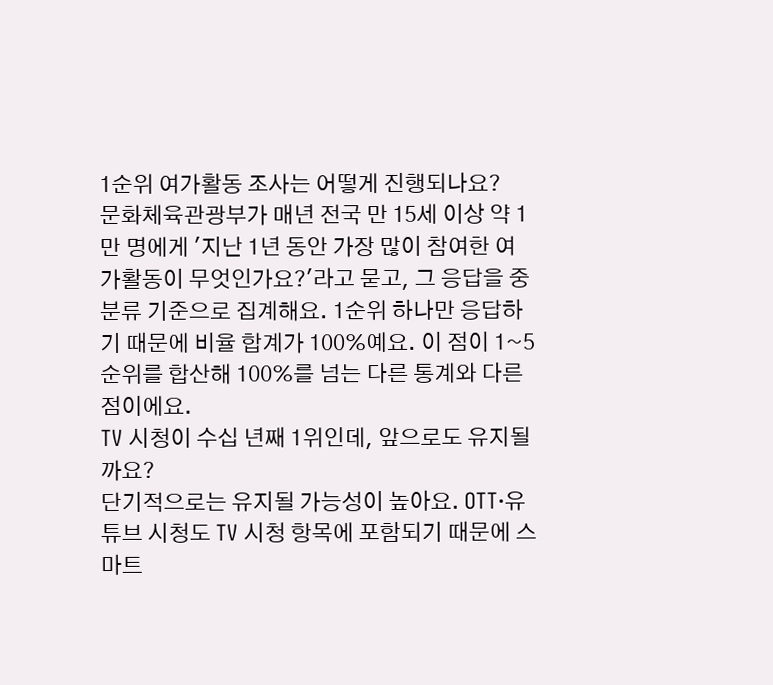1순위 여가활동 조사는 어떻게 진행되나요?
문화체육관광부가 매년 전국 만 15세 이상 약 1만 명에게 '지난 1년 동안 가장 많이 참여한 여가활동이 무엇인가요?'라고 묻고, 그 응답을 중분류 기준으로 집계해요. 1순위 하나만 응답하기 때문에 비율 합계가 100%예요. 이 점이 1~5순위를 합산해 100%를 넘는 다른 통계와 다른 점이에요.
TV 시청이 수십 년째 1위인데, 앞으로도 유지될까요?
단기적으로는 유지될 가능성이 높아요. OTT·유튜브 시청도 TV 시청 항목에 포함되기 때문에 스마트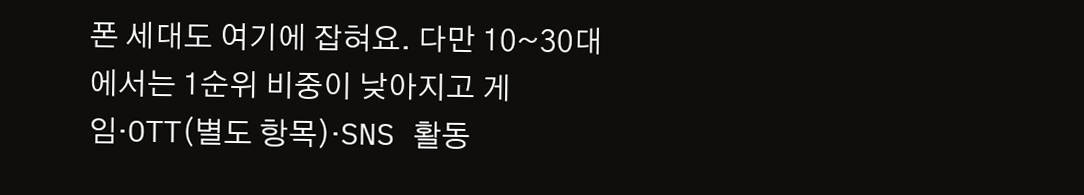폰 세대도 여기에 잡혀요. 다만 10~30대에서는 1순위 비중이 낮아지고 게임·OTT(별도 항목)·SNS 활동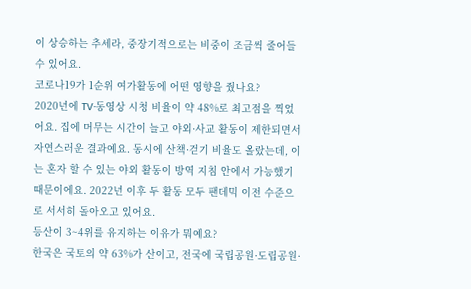이 상승하는 추세라, 중장기적으로는 비중이 조금씩 줄어들 수 있어요.
코로나19가 1순위 여가활동에 어떤 영향을 줬나요?
2020년에 TV·동영상 시청 비율이 약 48%로 최고점을 찍었어요. 집에 머무는 시간이 늘고 야외·사교 활동이 제한되면서 자연스러운 결과예요. 동시에 산책·걷기 비율도 올랐는데, 이는 혼자 할 수 있는 야외 활동이 방역 지침 안에서 가능했기 때문이에요. 2022년 이후 두 활동 모두 팬데믹 이전 수준으로 서서히 돌아오고 있어요.
등산이 3~4위를 유지하는 이유가 뭐예요?
한국은 국토의 약 63%가 산이고, 전국에 국립공원·도립공원·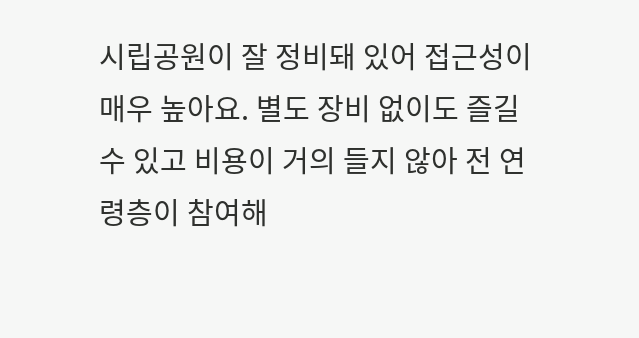시립공원이 잘 정비돼 있어 접근성이 매우 높아요. 별도 장비 없이도 즐길 수 있고 비용이 거의 들지 않아 전 연령층이 참여해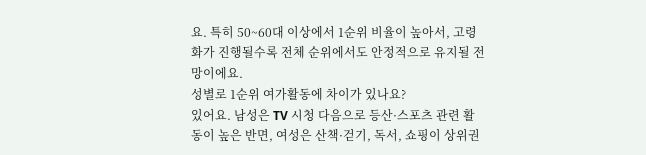요. 특히 50~60대 이상에서 1순위 비율이 높아서, 고령화가 진행될수록 전체 순위에서도 안정적으로 유지될 전망이에요.
성별로 1순위 여가활동에 차이가 있나요?
있어요. 남성은 TV 시청 다음으로 등산·스포츠 관련 활동이 높은 반면, 여성은 산책·걷기, 독서, 쇼핑이 상위권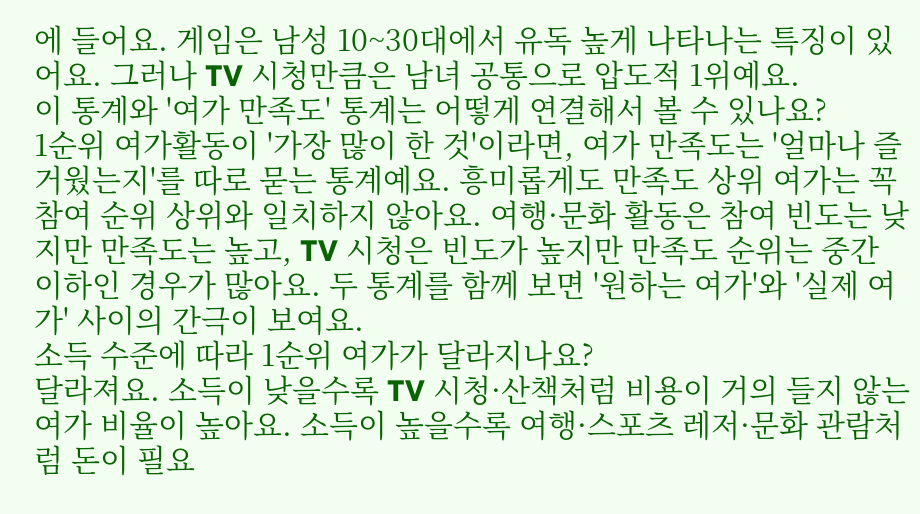에 들어요. 게임은 남성 10~30대에서 유독 높게 나타나는 특징이 있어요. 그러나 TV 시청만큼은 남녀 공통으로 압도적 1위예요.
이 통계와 '여가 만족도' 통계는 어떻게 연결해서 볼 수 있나요?
1순위 여가활동이 '가장 많이 한 것'이라면, 여가 만족도는 '얼마나 즐거웠는지'를 따로 묻는 통계예요. 흥미롭게도 만족도 상위 여가는 꼭 참여 순위 상위와 일치하지 않아요. 여행·문화 활동은 참여 빈도는 낮지만 만족도는 높고, TV 시청은 빈도가 높지만 만족도 순위는 중간 이하인 경우가 많아요. 두 통계를 함께 보면 '원하는 여가'와 '실제 여가' 사이의 간극이 보여요.
소득 수준에 따라 1순위 여가가 달라지나요?
달라져요. 소득이 낮을수록 TV 시청·산책처럼 비용이 거의 들지 않는 여가 비율이 높아요. 소득이 높을수록 여행·스포츠 레저·문화 관람처럼 돈이 필요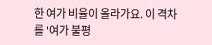한 여가 비율이 올라가요. 이 격차를 '여가 불평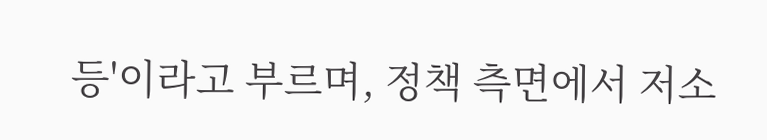등'이라고 부르며, 정책 측면에서 저소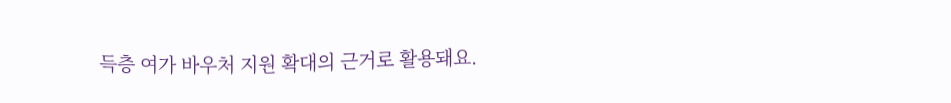득층 여가 바우처 지원 확대의 근거로 활용돼요.